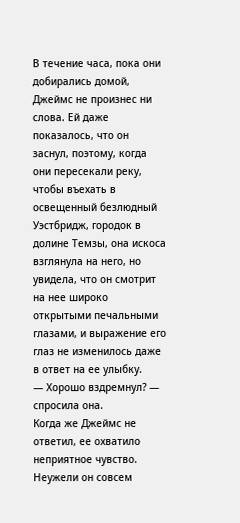В течение часа, пока они добирались домой, Джеймс не произнес ни слова. Ей даже показалось, что он заснул, поэтому, когда они пересекали реку, чтобы въехать в освещенный безлюдный Уэстбридж, городок в долине Темзы, она искоса взглянула на него, но увидела, что он смотрит на нее широко открытыми печальными глазами, и выражение его глаз не изменилось даже в ответ на ее улыбку.
— Хорошо вздремнул? — спросила она.
Когда же Джеймс не ответил, ее охватило неприятное чувство. Неужели он совсем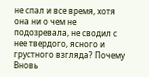не спал и все время, хотя она ни о чем не подозревала, не сводил с нее твердого, ясного и грустного взгляда? Почему
Вновь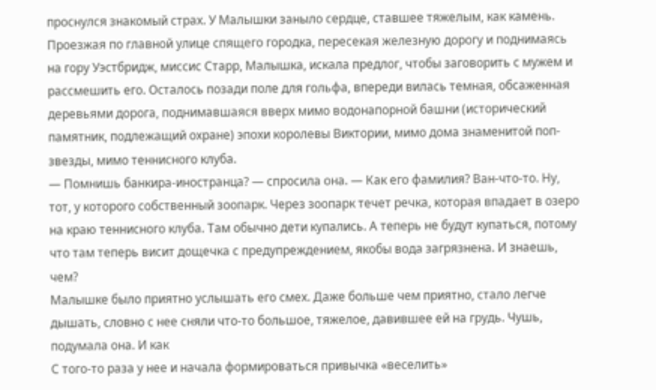проснулся знакомый страх. У Малышки заныло сердце, ставшее тяжелым, как камень. Проезжая по главной улице спящего городка, пересекая железную дорогу и поднимаясь на гору Уэстбридж, миссис Старр, Малышка, искала предлог, чтобы заговорить с мужем и рассмешить его. Осталось позади поле для гольфа, впереди вилась темная, обсаженная деревьями дорога, поднимавшаяся вверх мимо водонапорной башни (исторический памятник, подлежащий охране) эпохи королевы Виктории, мимо дома знаменитой поп-звезды, мимо теннисного клуба.
— Помнишь банкира-иностранца? — спросила она. — Как его фамилия? Ван-что-то. Ну, тот, у которого собственный зоопарк. Через зоопарк течет речка, которая впадает в озеро на краю теннисного клуба. Там обычно дети купались. А теперь не будут купаться, потому что там теперь висит дощечка с предупреждением, якобы вода загрязнена. И знаешь, чем?
Малышке было приятно услышать его смех. Даже больше чем приятно, стало легче дышать, словно с нее сняли что-то большое, тяжелое, давившее ей на грудь. Чушь, подумала она. И как
С того-то раза у нее и начала формироваться привычка «веселить»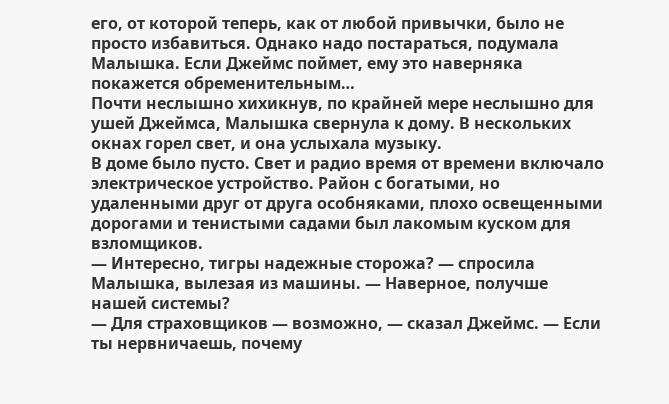его, от которой теперь, как от любой привычки, было не просто избавиться. Однако надо постараться, подумала Малышка. Если Джеймс поймет, ему это наверняка покажется обременительным…
Почти неслышно хихикнув, по крайней мере неслышно для ушей Джеймса, Малышка свернула к дому. В нескольких окнах горел свет, и она услыхала музыку.
В доме было пусто. Свет и радио время от времени включало электрическое устройство. Район с богатыми, но удаленными друг от друга особняками, плохо освещенными дорогами и тенистыми садами был лакомым куском для взломщиков.
— Интересно, тигры надежные сторожа? — спросила Малышка, вылезая из машины. — Наверное, получше нашей системы?
— Для страховщиков — возможно, — сказал Джеймс. — Если ты нервничаешь, почему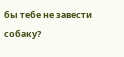бы тебе не завести собаку?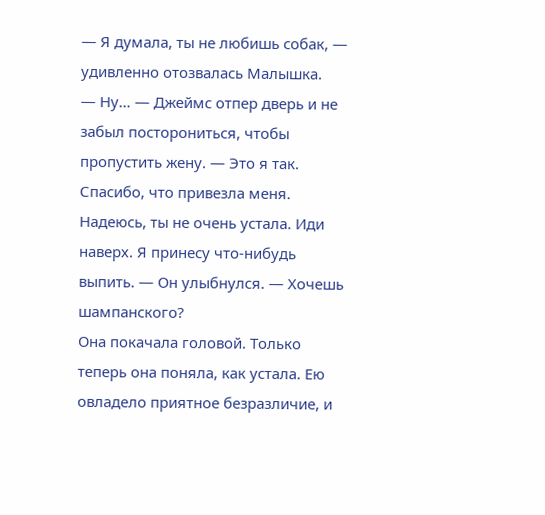— Я думала, ты не любишь собак, — удивленно отозвалась Малышка.
— Ну… — Джеймс отпер дверь и не забыл посторониться, чтобы пропустить жену. — Это я так. Спасибо, что привезла меня. Надеюсь, ты не очень устала. Иди наверх. Я принесу что-нибудь выпить. — Он улыбнулся. — Хочешь шампанского?
Она покачала головой. Только теперь она поняла, как устала. Ею овладело приятное безразличие, и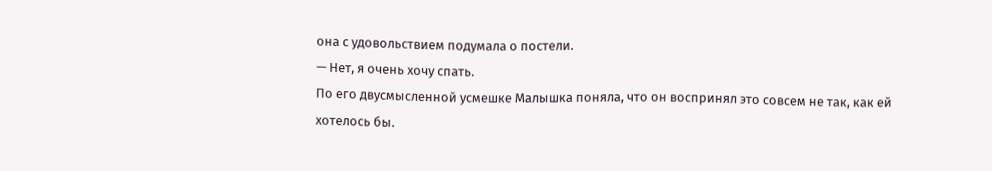она с удовольствием подумала о постели.
— Нет, я очень хочу спать.
По его двусмысленной усмешке Малышка поняла, что он воспринял это совсем не так, как ей хотелось бы.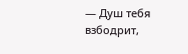— Душ тебя взбодрит,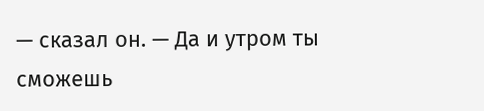— сказал он. — Да и утром ты сможешь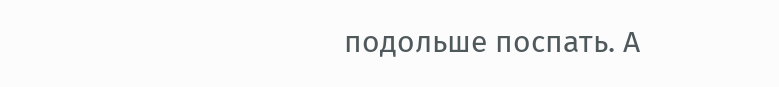подольше поспать. А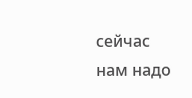сейчас нам надо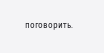поговорить.